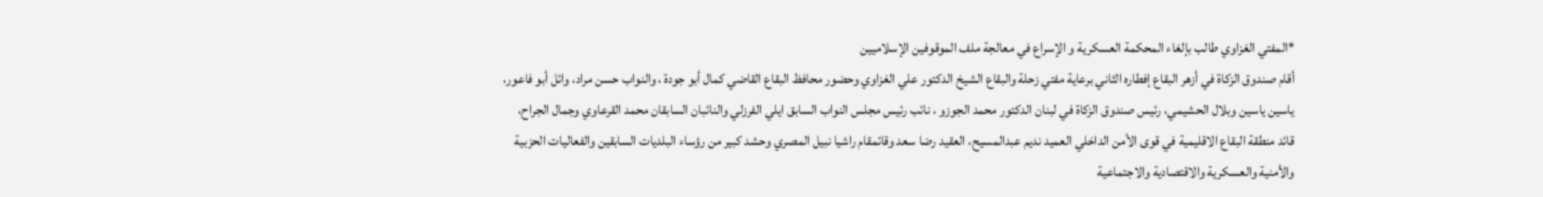*المفتي الغزاوي طالب بإلغاء المحكمة العسكرية و الإسراع في معالجة ملف الموقوفين الإسلاميين
أقام صندوق الزكاة في أزهر البقاع إفطاره الثاني برعاية مفتي زحلة والبقاع الشيخ الدكتور علي الغزاوي وحضور محافظ البقاع القاضي كمال أبو جودة ، والنواب حسن مراد، وائل أبو فاعور، ياسين ياسين وبلال الحشيمي، رئيس صندوق الزكاة في لبنان الدكتور محمد الجوزو ، نائب رئيس مجلس النواب السابق ايلي الفرزلي والنائبان السابقان محمد القرعاوي وجمال الجراح، قائد منطقة البقاع الاقليمية في قوى الأمن الداخلي العميد نديم عبدالمسيح، العقيد رضا سعد وقائمقام راشيا نبيل المصري وحشد كبير من رؤساء البلديات السابقين والفعاليات الحزبية والأمنية والعسكرية والاقتصادية والاجتماعية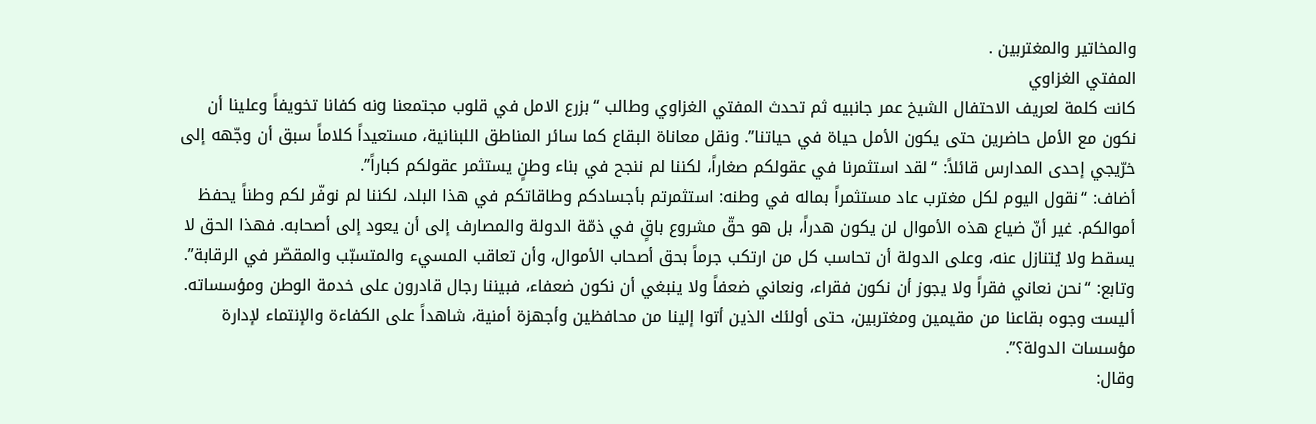والمخاتير والمغتربين .
المفتي الغزاوي
كانت كلمة لعريف الاحتفال الشيخ عمر جانبيه ثم تحدث المفتي الغزاوي وطالب “بزرع الامل في قلوب مجتمعنا gنه كفانا تخويفاً وعلينا أن نكون مع الأمل حاضرين حتى يكون الأمل حياة في حياتنا”. ونقل معاناة البقاع كما سائر المناطق اللبنانية، مستعيداً كلاماً سبق أن وجّهه إلى خرّيجي إحدى المدارس قائلاً: “لقد استثمرنا في عقولكم صغاراً، لكننا لم ننجح في بناء وطنٍ يستثمر عقولكم كباراً”.
أضاف: “نقول اليوم لكل مغترب عاد مستثمراً بماله في وطنه: استثمرتم بأجسادكم وطاقاتكم في هذا البلد، لكننا لم نوفّر لكم وطناً يحفظ أموالكم. غير أنّ ضياع هذه الأموال لن يكون هدراً، بل هو حقّ مشروع باقٍ في ذمّة الدولة والمصارف إلى أن يعود إلى أصحابه. فهذا الحق لا يسقط ولا يُتنازل عنه، وعلى الدولة أن تحاسب كل من ارتكب جرماً بحق أصحاب الأموال، وأن تعاقب المسيء والمتسبّب والمقصّر في الرقابة”.
وتابع: “نحن نعاني فقراً ولا يجوز أن نكون فقراء، ونعاني ضعفاً ولا ينبغي أن نكون ضعفاء، فبيننا رجال قادرون على خدمة الوطن ومؤسساته. أليست وجوه بقاعنا من مقيمين ومغتربين، حتى أولئك الذين أتوا إلينا من محافظين وأجهزة أمنية، شاهداً على الكفاءة والإنتماء لإدارة مؤسسات الدولة؟”.
وقال: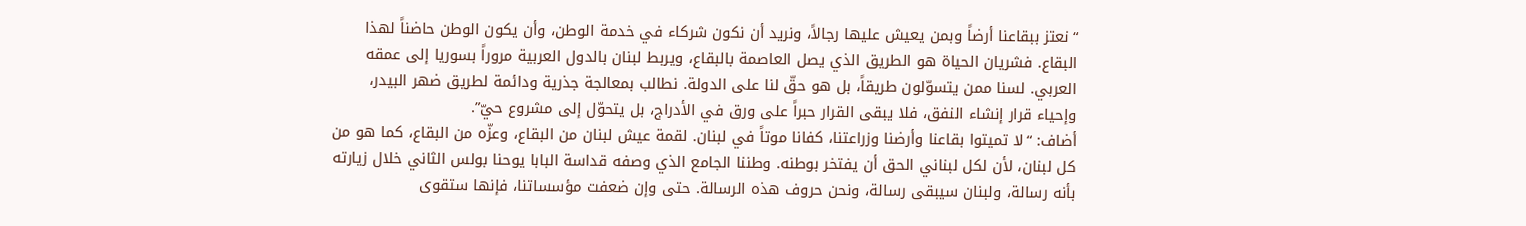“نعتز ببقاعنا أرضاً وبمن يعيش عليها رجالاً، ونريد أن نكون شركاء في خدمة الوطن، وأن يكون الوطن حاضناً لهذا البقاع. فشريان الحياة هو الطريق الذي يصل العاصمة بالبقاع، ويربط لبنان بالدول العربية مروراً بسوريا إلى عمقه العربي. لسنا ممن يتسوّلون طريقاً، بل هو حقّ لنا على الدولة. نطالب بمعالجة جذرية ودائمة لطريق ضهر البيدر، وإحياء قرار إنشاء النفق، فلا يبقى القرار حبراً على ورق في الأدراج، بل يتحوّل إلى مشروع حيّ”.
أضاف: “لا تميتوا بقاعنا وأرضنا وزراعتنا، كفانا موتاً في لبنان. لقمة عيش لبنان من البقاع، وعزّه من البقاع، كما هو من كل لبنان، لأن لكل لبناني الحق أن يفتخر بوطنه. وطننا الجامع الذي وصفه قداسة البابا يوحنا بولس الثاني خلال زيارته بأنه رسالة، ولبنان سيبقى رسالة، ونحن حروف هذه الرسالة. حتى وإن ضعفت مؤسساتنا، فإنها ستقوى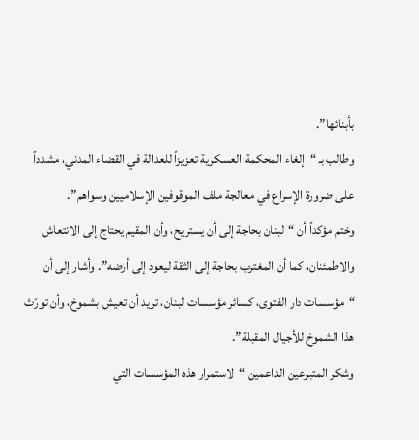بأبنائها”.
وطالب بـ “إلغاء المحكمة العسكرية تعزيزاً للعدالة في القضاء المدني، مشدداً على ضرورة الإسراع في معالجة ملف الموقوفين الإسلاميين وسواهم”.
وختم مؤكداً أن “لبنان بحاجة إلى أن يستريح، وأن المقيم يحتاج إلى الانتعاش والاطمئنان، كما أن المغترب بحاجة إلى الثقة ليعود إلى أرضه”. وأشار إلى أن “مؤسسات دار الفتوى، كسائر مؤسسات لبنان، تريد أن تعيش بشموخ، وأن تورّث هذا الشموخ للأجيال المقبلة”.
وشكر المتبرعين الداعمين “لاستمرار هذه المؤسسات التي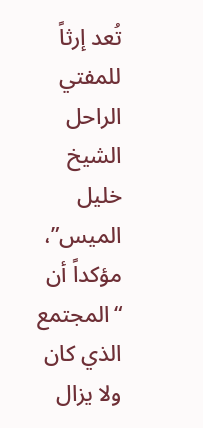تُعد إرثاً للمفتي الراحل الشيخ خليل الميس”، مؤكداً أن “المجتمع الذي كان ولا يزال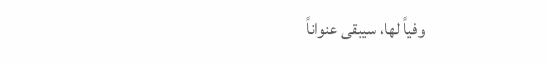وفياً لها، سيبقى عنواناً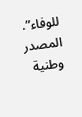للوفاء”.
المصدر وطنية